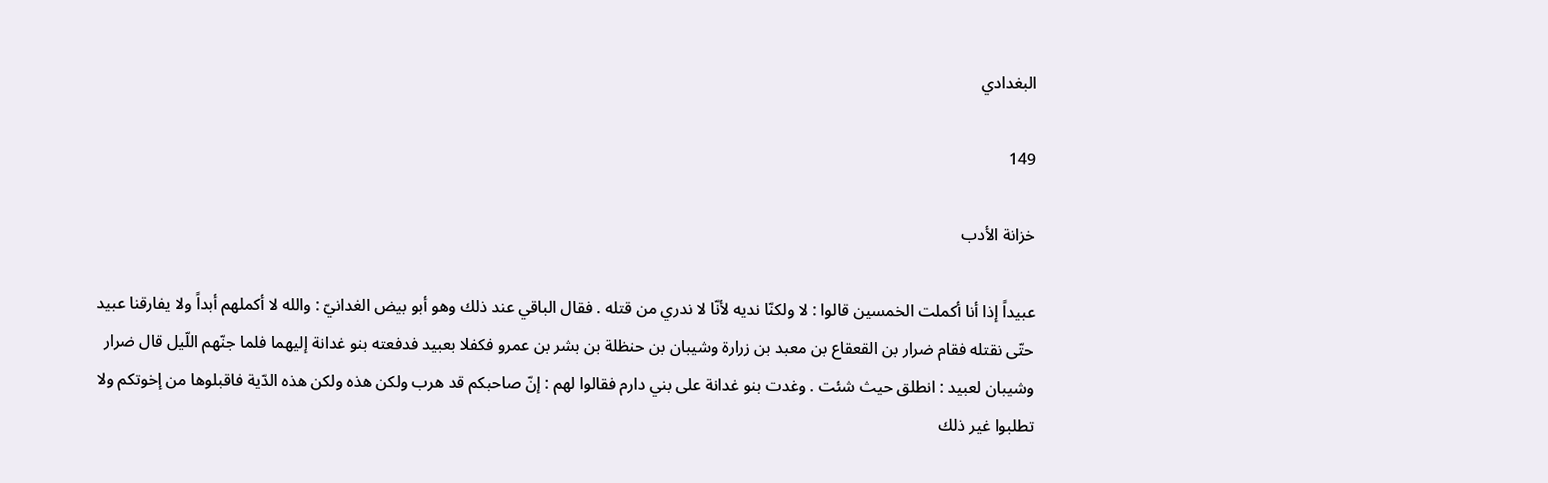البغدادي

149

خزانة الأدب

عبيداً إذا أنا أكملت الخمسين قالوا : لا ولكنّا نديه لأنّا لا ندري من قتله . فقال الباقي عند ذلك وهو أبو بيض الغدانيّ : والله لا أكملهم أبداً ولا يفارقنا عبيد حتّى نقتله فقام ضرار بن القعقاع بن معبد بن زرارة وشيبان بن حنظلة بن بشر بن عمرو فكفلا بعبيد فدفعته بنو غدانة إليهما فلما جنّهم اللّيل قال ضرار وشيبان لعبيد : انطلق حيث شئت . وغدت بنو غدانة على بني دارم فقالوا لهم : إنّ صاحبكم قد هرب ولكن هذه ولكن هذه الدّية فاقبلوها من إخوتكم ولا تطلبوا غير ذلك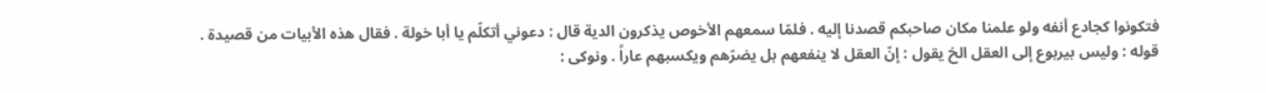فتكونوا كجادع أنفه ولو علمنا مكان صاحبكم قصدنا إليه . فلمّا سمعهم الأخوص يذكرون الدية قال : دعوني أتكلّم يا أبا خولة . فقال هذه الأبيات من قصيدة . قوله : وليس بيربوع إلى العقل الخ يقول : إنّ العقل لا ينفعهم بل يضرّهم ويكسبهم عاراً . ونوكى :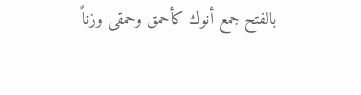بالفتح جمع أنوك كأحمق وحمقى وزناً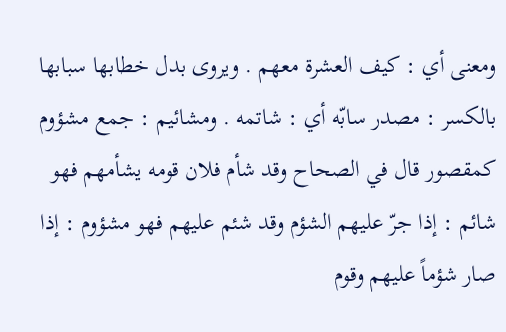ومعنى أي : كيف العشرة معهم . ويروى بدل خطابها سبابها بالكسر : مصدر سابّه أي : شاتمه . ومشائيم : جمع مشؤوم كمقصور قال في الصحاح وقد شأم فلان قومه يشأمهم فهو شائم : إذا جرّ عليهم الشؤم وقد شئم عليهم فهو مشؤوم : إذا صار شؤماً عليهم وقوم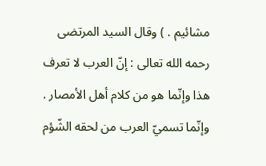مشائيم . ) وقال السيد المرتضى رحمه الله تعالى : إنّ العرب لا تعرف هذا وإنّما هو من كلام أهل الأمصار . وإنّما تسميّ العرب من لحقه الشّؤم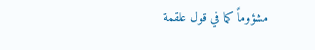مشؤوماً كما في قول علقمة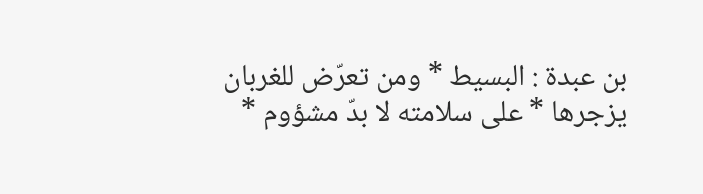بن عبدة : البسيط * ومن تعرّض للغربان يزجرها * على سلامته لا بدّ مشؤوم *